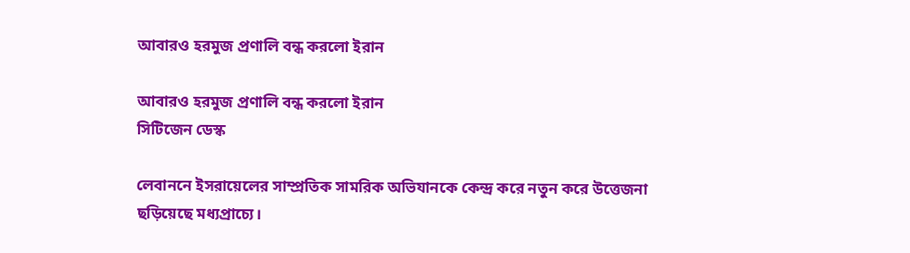আবারও হরমুজ প্রণালি বন্ধ করলো ইরান

আবারও হরমুজ প্রণালি বন্ধ করলো ইরান
সিটিজেন ডেস্ক

লেবাননে ইসরায়েলের সাম্প্রতিক সামরিক অভিযানকে কেন্দ্র করে নতুন করে উত্তেজনা ছড়িয়েছে মধ্যপ্রাচ্যে।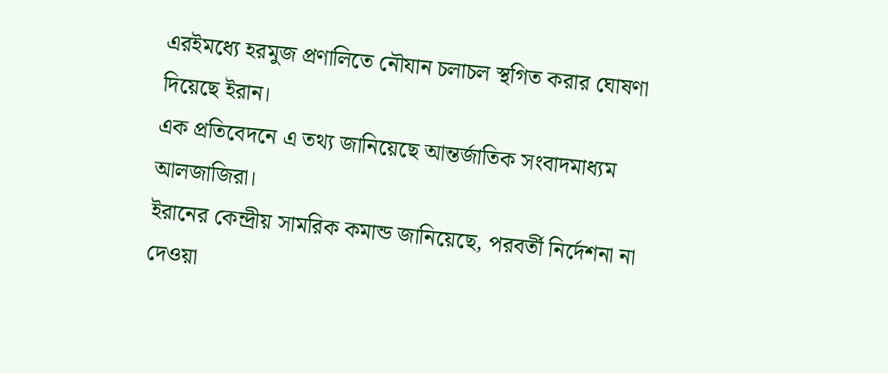এরইমধ্যে হরমুজ প্রণালিতে নৌযান চলাচল স্থগিত করার ঘোষণা দিয়েছে ইরান।
এক প্রতিবেদনে এ তথ্য জানিয়েছে আন্তর্জাতিক সংবাদমাধ্যম আলজাজিরা।
ইরানের কেন্দ্রীয় সামরিক কমান্ড জানিয়েছে, পরবর্তী নির্দেশনা না দেওয়া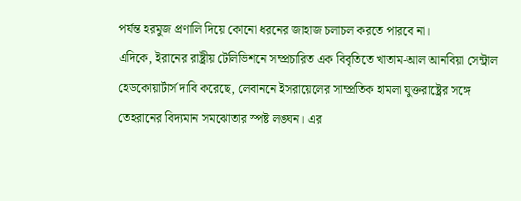পর্যন্ত হরমুজ প্রণালি দিয়ে কোনো ধরনের জাহাজ চলাচল করতে পারবে না।
এদিকে, ইরানের রাষ্ট্রীয় টেলিভিশনে সম্প্রচারিত এক বিবৃতিতে খাতাম-আল আনবিয়া সেন্ট্রাল হেডকোয়ার্টার্স দাবি করেছে, লেবাননে ইসরায়েলের সাম্প্রতিক হামলা যুক্তরাষ্ট্রের সঙ্গে তেহরানের বিদ্যমান সমঝোতার স্পষ্ট লঙ্ঘন। এর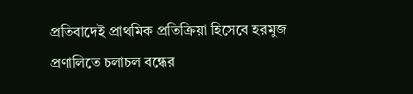প্রতিবাদেই প্রাথমিক প্রতিক্রিয়া হিসেবে হরমুজ প্রণালিতে চলাচল বন্ধের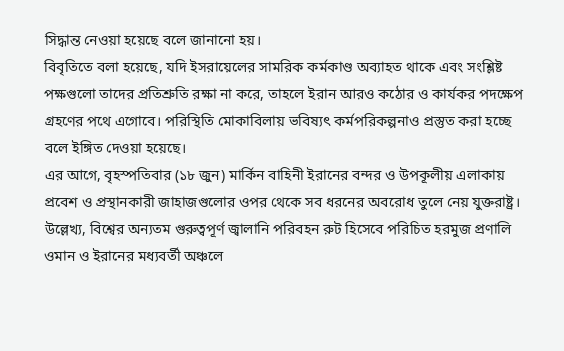সিদ্ধান্ত নেওয়া হয়েছে বলে জানানো হয়।
বিবৃতিতে বলা হয়েছে, যদি ইসরায়েলের সামরিক কর্মকাণ্ড অব্যাহত থাকে এবং সংশ্লিষ্ট পক্ষগুলো তাদের প্রতিশ্রুতি রক্ষা না করে, তাহলে ইরান আরও কঠোর ও কার্যকর পদক্ষেপ গ্রহণের পথে এগোবে। পরিস্থিতি মোকাবিলায় ভবিষ্যৎ কর্মপরিকল্পনাও প্রস্তুত করা হচ্ছে বলে ইঙ্গিত দেওয়া হয়েছে।
এর আগে, বৃহস্পতিবার (১৮ জুন) মার্কিন বাহিনী ইরানের বন্দর ও উপকূলীয় এলাকায় প্রবেশ ও প্রস্থানকারী জাহাজগুলোর ওপর থেকে সব ধরনের অবরোধ তুলে নেয় যুক্তরাষ্ট্র।
উল্লেখ্য, বিশ্বের অন্যতম গুরুত্বপূর্ণ জ্বালানি পরিবহন রুট হিসেবে পরিচিত হরমুজ প্রণালি ওমান ও ইরানের মধ্যবর্তী অঞ্চলে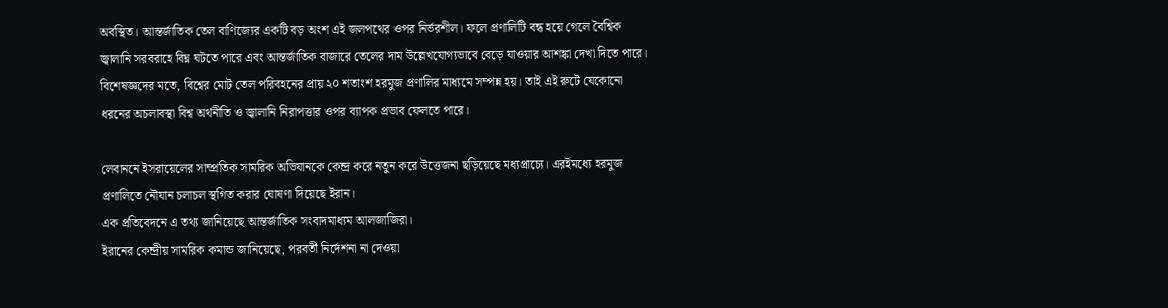অবস্থিত। আন্তর্জাতিক তেল বাণিজ্যের একটি বড় অংশ এই জলপথের ওপর নির্ভরশীল। ফলে প্রণালিটি বন্ধ হয়ে গেলে বৈশ্বিক জ্বালানি সরবরাহে বিঘ্ন ঘটতে পারে এবং আন্তর্জাতিক বাজারে তেলের দাম উল্লেখযোগ্যভাবে বেড়ে যাওয়ার আশঙ্কা দেখা দিতে পারে।
বিশেষজ্ঞদের মতে, বিশ্বের মোট তেল পরিবহনের প্রায় ২০ শতাংশ হরমুজ প্রণালির মাধ্যমে সম্পন্ন হয়। তাই এই রুটে যেকোনো ধরনের অচলাবস্থা বিশ্ব অর্থনীতি ও জ্বালানি নিরাপত্তার ওপর ব্যাপক প্রভাব ফেলতে পারে।

লেবাননে ইসরায়েলের সাম্প্রতিক সামরিক অভিযানকে কেন্দ্র করে নতুন করে উত্তেজনা ছড়িয়েছে মধ্যপ্রাচ্যে। এরইমধ্যে হরমুজ প্রণালিতে নৌযান চলাচল স্থগিত করার ঘোষণা দিয়েছে ইরান।
এক প্রতিবেদনে এ তথ্য জানিয়েছে আন্তর্জাতিক সংবাদমাধ্যম আলজাজিরা।
ইরানের কেন্দ্রীয় সামরিক কমান্ড জানিয়েছে, পরবর্তী নির্দেশনা না দেওয়া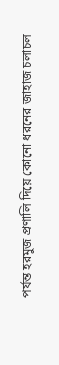পর্যন্ত হরমুজ প্রণালি দিয়ে কোনো ধরনের জাহাজ চলাচল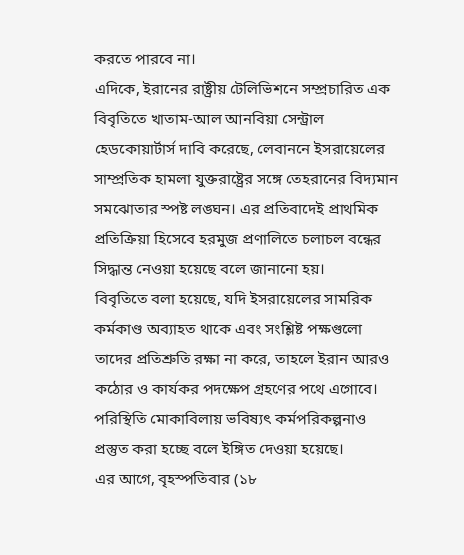করতে পারবে না।
এদিকে, ইরানের রাষ্ট্রীয় টেলিভিশনে সম্প্রচারিত এক বিবৃতিতে খাতাম-আল আনবিয়া সেন্ট্রাল হেডকোয়ার্টার্স দাবি করেছে, লেবাননে ইসরায়েলের সাম্প্রতিক হামলা যুক্তরাষ্ট্রের সঙ্গে তেহরানের বিদ্যমান সমঝোতার স্পষ্ট লঙ্ঘন। এর প্রতিবাদেই প্রাথমিক প্রতিক্রিয়া হিসেবে হরমুজ প্রণালিতে চলাচল বন্ধের সিদ্ধান্ত নেওয়া হয়েছে বলে জানানো হয়।
বিবৃতিতে বলা হয়েছে, যদি ইসরায়েলের সামরিক কর্মকাণ্ড অব্যাহত থাকে এবং সংশ্লিষ্ট পক্ষগুলো তাদের প্রতিশ্রুতি রক্ষা না করে, তাহলে ইরান আরও কঠোর ও কার্যকর পদক্ষেপ গ্রহণের পথে এগোবে। পরিস্থিতি মোকাবিলায় ভবিষ্যৎ কর্মপরিকল্পনাও প্রস্তুত করা হচ্ছে বলে ইঙ্গিত দেওয়া হয়েছে।
এর আগে, বৃহস্পতিবার (১৮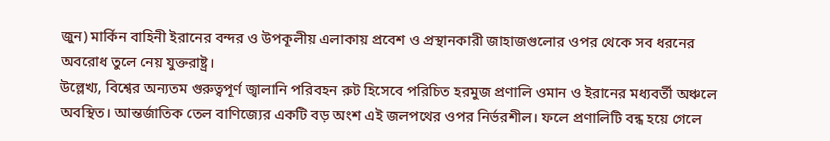জুন) মার্কিন বাহিনী ইরানের বন্দর ও উপকূলীয় এলাকায় প্রবেশ ও প্রস্থানকারী জাহাজগুলোর ওপর থেকে সব ধরনের অবরোধ তুলে নেয় যুক্তরাষ্ট্র।
উল্লেখ্য, বিশ্বের অন্যতম গুরুত্বপূর্ণ জ্বালানি পরিবহন রুট হিসেবে পরিচিত হরমুজ প্রণালি ওমান ও ইরানের মধ্যবর্তী অঞ্চলে অবস্থিত। আন্তর্জাতিক তেল বাণিজ্যের একটি বড় অংশ এই জলপথের ওপর নির্ভরশীল। ফলে প্রণালিটি বন্ধ হয়ে গেলে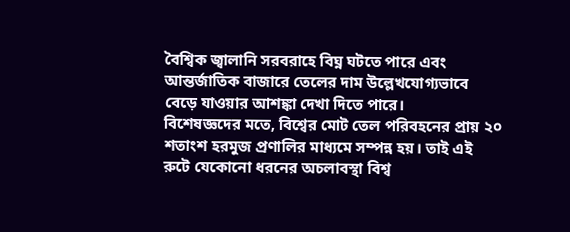বৈশ্বিক জ্বালানি সরবরাহে বিঘ্ন ঘটতে পারে এবং আন্তর্জাতিক বাজারে তেলের দাম উল্লেখযোগ্যভাবে বেড়ে যাওয়ার আশঙ্কা দেখা দিতে পারে।
বিশেষজ্ঞদের মতে, বিশ্বের মোট তেল পরিবহনের প্রায় ২০ শতাংশ হরমুজ প্রণালির মাধ্যমে সম্পন্ন হয়। তাই এই রুটে যেকোনো ধরনের অচলাবস্থা বিশ্ব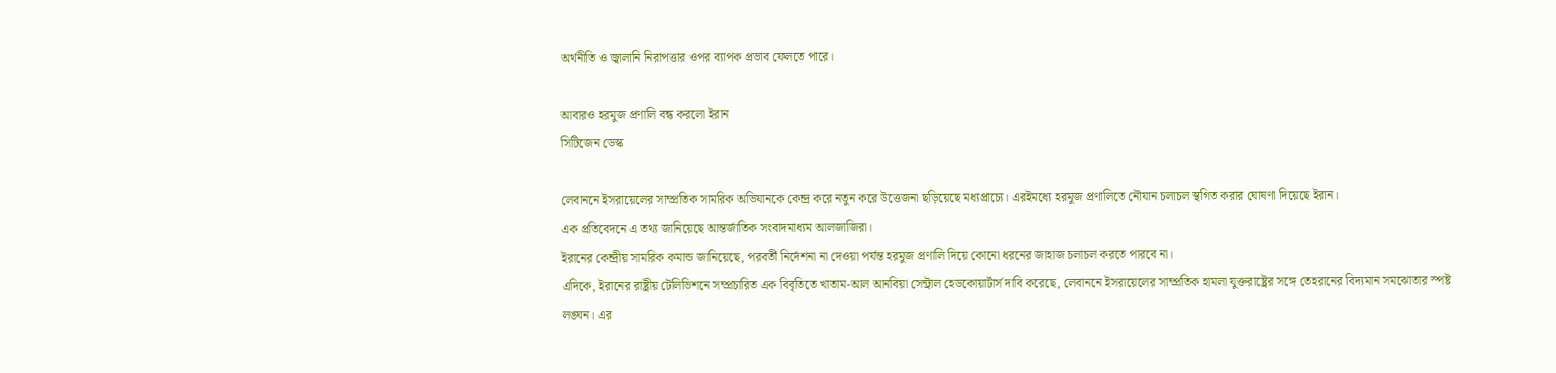অর্থনীতি ও জ্বালানি নিরাপত্তার ওপর ব্যাপক প্রভাব ফেলতে পারে।

আবারও হরমুজ প্রণালি বন্ধ করলো ইরান
সিটিজেন ডেস্ক

লেবাননে ইসরায়েলের সাম্প্রতিক সামরিক অভিযানকে কেন্দ্র করে নতুন করে উত্তেজনা ছড়িয়েছে মধ্যপ্রাচ্যে। এরইমধ্যে হরমুজ প্রণালিতে নৌযান চলাচল স্থগিত করার ঘোষণা দিয়েছে ইরান।
এক প্রতিবেদনে এ তথ্য জানিয়েছে আন্তর্জাতিক সংবাদমাধ্যম আলজাজিরা।
ইরানের কেন্দ্রীয় সামরিক কমান্ড জানিয়েছে, পরবর্তী নির্দেশনা না দেওয়া পর্যন্ত হরমুজ প্রণালি দিয়ে কোনো ধরনের জাহাজ চলাচল করতে পারবে না।
এদিকে, ইরানের রাষ্ট্রীয় টেলিভিশনে সম্প্রচারিত এক বিবৃতিতে খাতাম-আল আনবিয়া সেন্ট্রাল হেডকোয়ার্টার্স দাবি করেছে, লেবাননে ইসরায়েলের সাম্প্রতিক হামলা যুক্তরাষ্ট্রের সঙ্গে তেহরানের বিদ্যমান সমঝোতার স্পষ্ট লঙ্ঘন। এর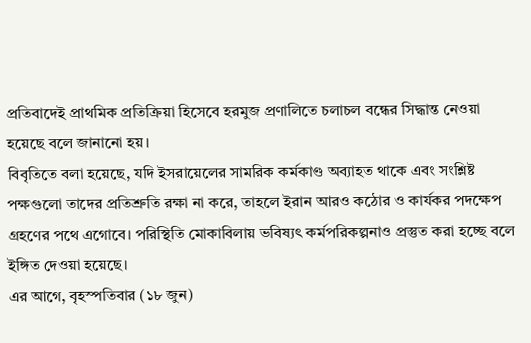প্রতিবাদেই প্রাথমিক প্রতিক্রিয়া হিসেবে হরমুজ প্রণালিতে চলাচল বন্ধের সিদ্ধান্ত নেওয়া হয়েছে বলে জানানো হয়।
বিবৃতিতে বলা হয়েছে, যদি ইসরায়েলের সামরিক কর্মকাণ্ড অব্যাহত থাকে এবং সংশ্লিষ্ট পক্ষগুলো তাদের প্রতিশ্রুতি রক্ষা না করে, তাহলে ইরান আরও কঠোর ও কার্যকর পদক্ষেপ গ্রহণের পথে এগোবে। পরিস্থিতি মোকাবিলায় ভবিষ্যৎ কর্মপরিকল্পনাও প্রস্তুত করা হচ্ছে বলে ইঙ্গিত দেওয়া হয়েছে।
এর আগে, বৃহস্পতিবার (১৮ জুন)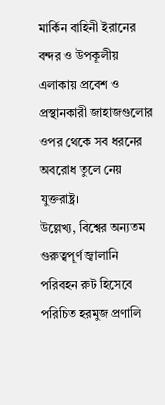মার্কিন বাহিনী ইরানের বন্দর ও উপকূলীয় এলাকায় প্রবেশ ও প্রস্থানকারী জাহাজগুলোর ওপর থেকে সব ধরনের অবরোধ তুলে নেয় যুক্তরাষ্ট্র।
উল্লেখ্য, বিশ্বের অন্যতম গুরুত্বপূর্ণ জ্বালানি পরিবহন রুট হিসেবে পরিচিত হরমুজ প্রণালি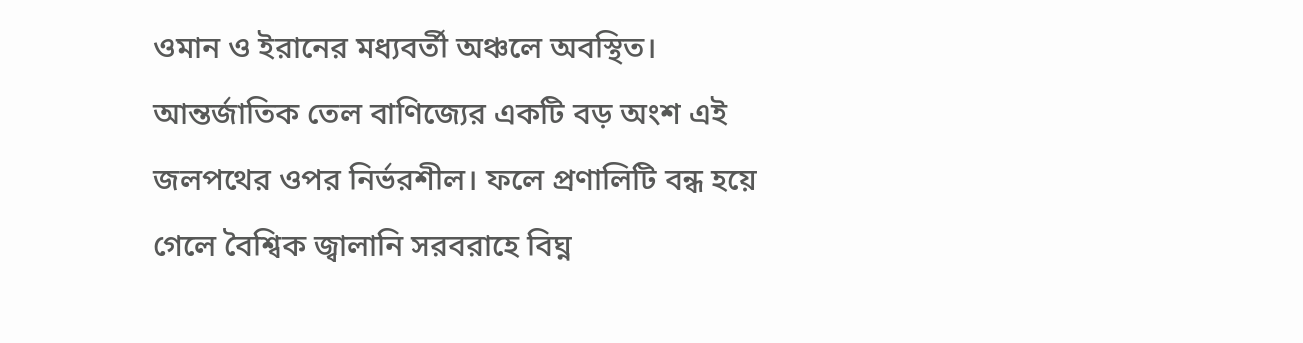ওমান ও ইরানের মধ্যবর্তী অঞ্চলে অবস্থিত। আন্তর্জাতিক তেল বাণিজ্যের একটি বড় অংশ এই জলপথের ওপর নির্ভরশীল। ফলে প্রণালিটি বন্ধ হয়ে গেলে বৈশ্বিক জ্বালানি সরবরাহে বিঘ্ন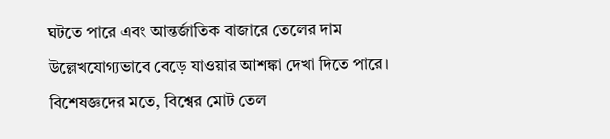ঘটতে পারে এবং আন্তর্জাতিক বাজারে তেলের দাম উল্লেখযোগ্যভাবে বেড়ে যাওয়ার আশঙ্কা দেখা দিতে পারে।
বিশেষজ্ঞদের মতে, বিশ্বের মোট তেল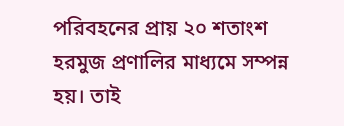পরিবহনের প্রায় ২০ শতাংশ হরমুজ প্রণালির মাধ্যমে সম্পন্ন হয়। তাই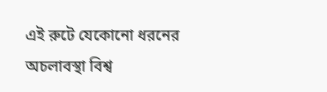এই রুটে যেকোনো ধরনের অচলাবস্থা বিশ্ব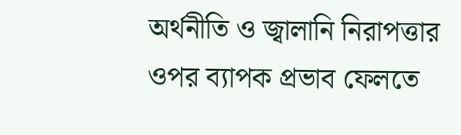অর্থনীতি ও জ্বালানি নিরাপত্তার ওপর ব্যাপক প্রভাব ফেলতে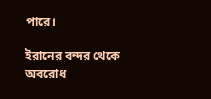পারে।

ইরানের বন্দর থেকে অবরোধ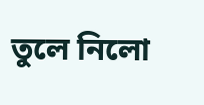তুলে নিলো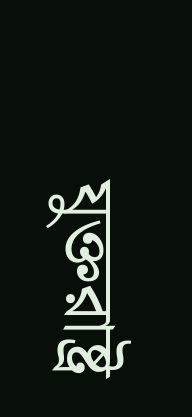যুক্তরাষ্ট্র